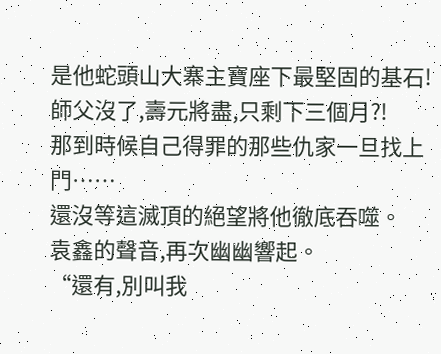是他蛇頭山大寨主寶座下最堅固的基石!
師父沒了,壽元將盡,只剩下三個月?!
那到時候自己得罪的那些仇家一旦找上門……
還沒等這滅頂的絕望將他徹底吞噬。
袁鑫的聲音,再次幽幽響起。
“還有,別叫我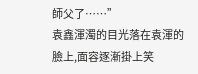師父了……”
袁鑫渾濁的目光落在袁渾的臉上,面容逐漸掛上笑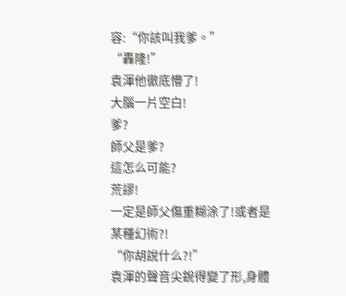容:“你該叫我爹。”
“轟隆!”
袁渾他徹底懵了!
大腦一片空白!
爹?
師父是爹?
這怎么可能?
荒謬!
一定是師父傷重糊涂了!或者是某種幻術?!
“你胡說什么?!”
袁渾的聲音尖銳得變了形,身體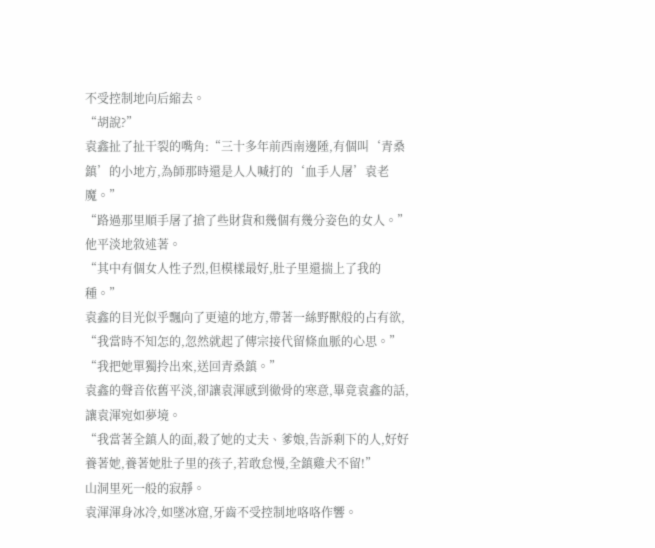不受控制地向后縮去。
“胡說?”
袁鑫扯了扯干裂的嘴角:“三十多年前西南邊陲,有個叫‘青桑鎮’的小地方,為師那時還是人人喊打的‘血手人屠’袁老魔。”
“路過那里順手屠了搶了些財貨和幾個有幾分姿色的女人。”
他平淡地敘述著。
“其中有個女人性子烈,但模樣最好,肚子里還揣上了我的種。”
袁鑫的目光似乎飄向了更遠的地方,帶著一絲野獸般的占有欲,
“我當時不知怎的,忽然就起了傳宗接代留條血脈的心思。”
“我把她單獨拎出來,送回青桑鎮。”
袁鑫的聲音依舊平淡,卻讓袁渾感到徹骨的寒意,畢竟袁鑫的話,讓袁渾宛如夢境。
“我當著全鎮人的面,殺了她的丈夫、爹娘,告訴剩下的人,好好養著她,養著她肚子里的孩子,若敢怠慢,全鎮雞犬不留!”
山洞里死一般的寂靜。
袁渾渾身冰冷,如墜冰窟,牙齒不受控制地咯咯作響。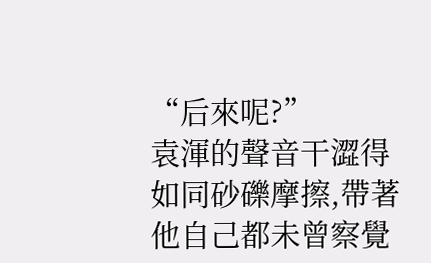“后來呢?”
袁渾的聲音干澀得如同砂礫摩擦,帶著他自己都未曾察覺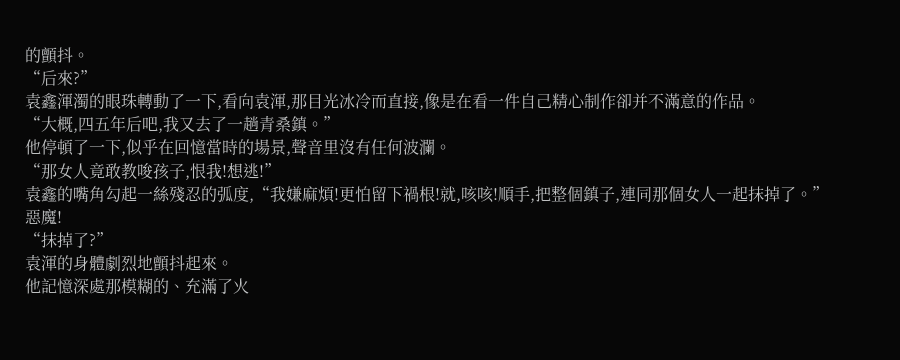的顫抖。
“后來?”
袁鑫渾濁的眼珠轉動了一下,看向袁渾,那目光冰冷而直接,像是在看一件自己精心制作卻并不滿意的作品。
“大概,四五年后吧,我又去了一趟青桑鎮。”
他停頓了一下,似乎在回憶當時的場景,聲音里沒有任何波瀾。
“那女人竟敢教唆孩子,恨我!想逃!”
袁鑫的嘴角勾起一絲殘忍的弧度,“我嫌麻煩!更怕留下禍根!就,咳咳!順手,把整個鎮子,連同那個女人一起抹掉了。”
惡魔!
“抹掉了?”
袁渾的身體劇烈地顫抖起來。
他記憶深處那模糊的、充滿了火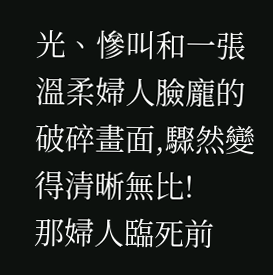光、慘叫和一張溫柔婦人臉龐的破碎畫面,驟然變得清晰無比!
那婦人臨死前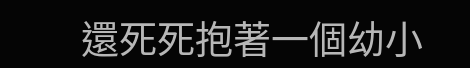還死死抱著一個幼小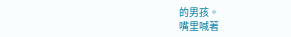的男孩。
嘴里喊著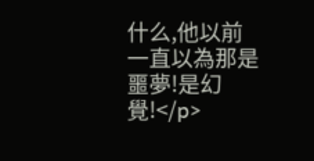什么,他以前一直以為那是噩夢!是幻覺!</p>